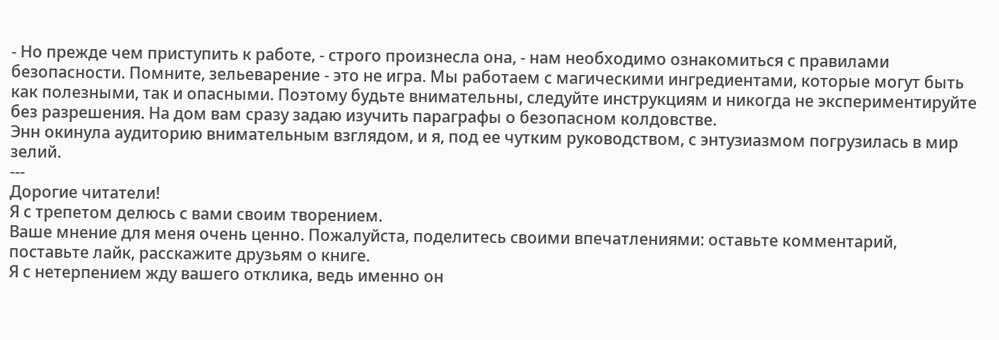- Но прежде чем приступить к работе, - строго произнесла она, - нам необходимо ознакомиться с правилами безопасности. Помните, зельеварение - это не игра. Мы работаем с магическими ингредиентами, которые могут быть как полезными, так и опасными. Поэтому будьте внимательны, следуйте инструкциям и никогда не экспериментируйте без разрешения. На дом вам сразу задаю изучить параграфы о безопасном колдовстве.
Энн окинула аудиторию внимательным взглядом, и я, под ее чутким руководством, с энтузиазмом погрузилась в мир зелий.
---
Дорогие читатели!
Я с трепетом делюсь с вами своим творением.
Ваше мнение для меня очень ценно. Пожалуйста, поделитесь своими впечатлениями: оставьте комментарий, поставьте лайк, расскажите друзьям о книге.
Я с нетерпением жду вашего отклика, ведь именно он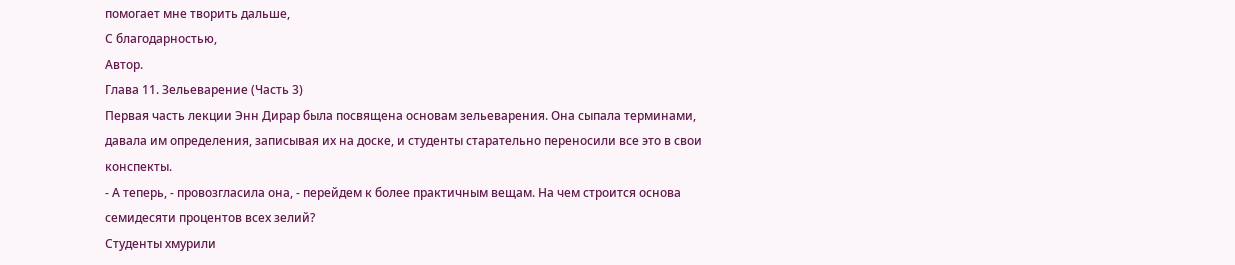помогает мне творить дальше,
С благодарностью,
Автор.
Глава 11. Зельеварение (Часть 3)
Первая часть лекции Энн Дирар была посвящена основам зельеварения. Она сыпала терминами, давала им определения, записывая их на доске, и студенты старательно переносили все это в свои конспекты.
- А теперь, - провозгласила она, - перейдем к более практичным вещам. На чем строится основа семидесяти процентов всех зелий?
Студенты хмурили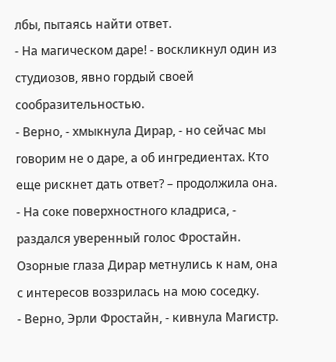лбы, пытаясь найти ответ.
- На магическом даре! - воскликнул один из студиозов, явно гордый своей сообразительностью.
- Верно, - хмыкнула Дирар, - но сейчас мы говорим не о даре, а об ингредиентах. Кто еще рискнет дать ответ? – продолжила она.
- На соке поверхностного кладриса, - раздался уверенный голос Фростайн.
Озорные глаза Дирар метнулись к нам, она с интересов воззрилась на мою соседку.
- Верно, Эрли Фростайн, - кивнула Магистр.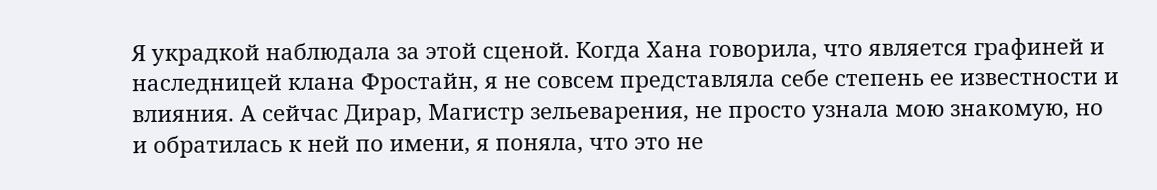Я украдкой наблюдала за этой сценой. Когда Хана говорила, что является графиней и наследницей клана Фростайн, я не совсем представляла себе степень ее известности и влияния. А сейчас Дирар, Магистр зельеварения, не просто узнала мою знакомую, но и обратилась к ней по имени, я поняла, что это не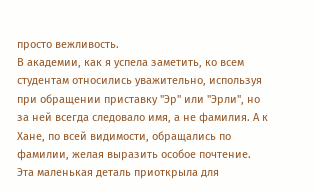просто вежливость.
В академии, как я успела заметить, ко всем студентам относились уважительно, используя при обращении приставку "Эр" или "Эрли", но за ней всегда следовало имя, а не фамилия. А к Хане, по всей видимости, обращались по фамилии, желая выразить особое почтение.
Эта маленькая деталь приоткрыла для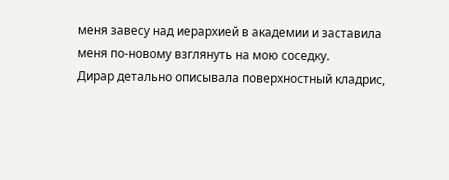меня завесу над иерархией в академии и заставила меня по-новому взглянуть на мою соседку.
Дирар детально описывала поверхностный кладрис,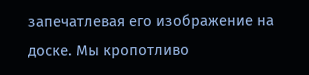запечатлевая его изображение на доске. Мы кропотливо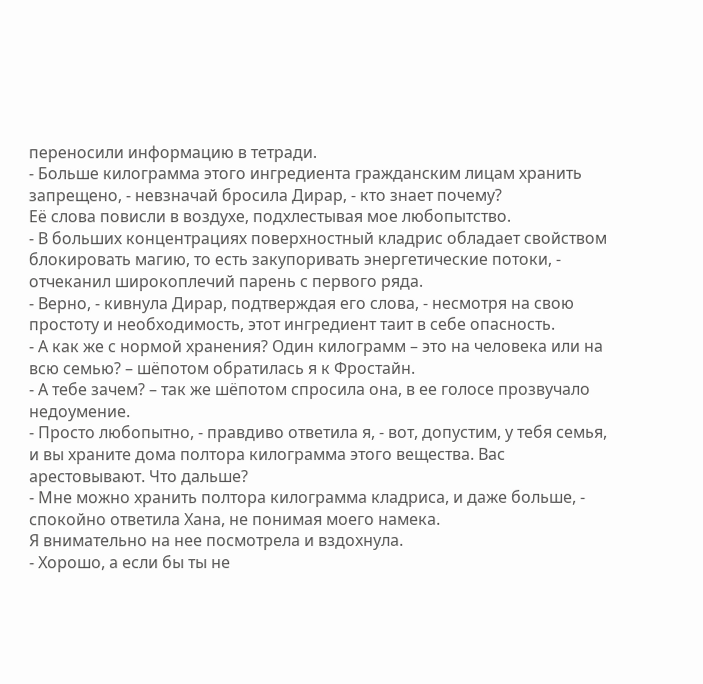переносили информацию в тетради.
- Больше килограмма этого ингредиента гражданским лицам хранить запрещено, - невзначай бросила Дирар, - кто знает почему?
Её слова повисли в воздухе, подхлестывая мое любопытство.
- В больших концентрациях поверхностный кладрис обладает свойством блокировать магию, то есть закупоривать энергетические потоки, - отчеканил широкоплечий парень с первого ряда.
- Верно, - кивнула Дирар, подтверждая его слова, - несмотря на свою простоту и необходимость, этот ингредиент таит в себе опасность.
- А как же с нормой хранения? Один килограмм – это на человека или на всю семью? – шёпотом обратилась я к Фростайн.
- А тебе зачем? – так же шёпотом спросила она, в ее голосе прозвучало недоумение.
- Просто любопытно, - правдиво ответила я, - вот, допустим, у тебя семья, и вы храните дома полтора килограмма этого вещества. Вас арестовывают. Что дальше?
- Мне можно хранить полтора килограмма кладриса, и даже больше, - спокойно ответила Хана, не понимая моего намека.
Я внимательно на нее посмотрела и вздохнула.
- Хорошо, а если бы ты не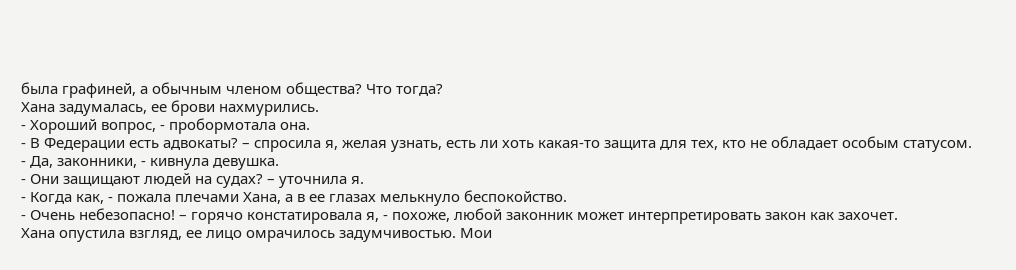была графиней, а обычным членом общества? Что тогда?
Хана задумалась, ее брови нахмурились.
- Хороший вопрос, - пробормотала она.
- В Федерации есть адвокаты? – спросила я, желая узнать, есть ли хоть какая-то защита для тех, кто не обладает особым статусом.
- Да, законники, - кивнула девушка.
- Они защищают людей на судах? – уточнила я.
- Когда как, - пожала плечами Хана, а в ее глазах мелькнуло беспокойство.
- Очень небезопасно! – горячо констатировала я, - похоже, любой законник может интерпретировать закон как захочет.
Хана опустила взгляд, ее лицо омрачилось задумчивостью. Мои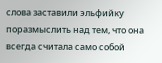слова заставили эльфийку поразмыслить над тем, что она всегда считала само собой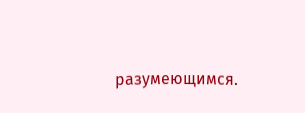разумеющимся.